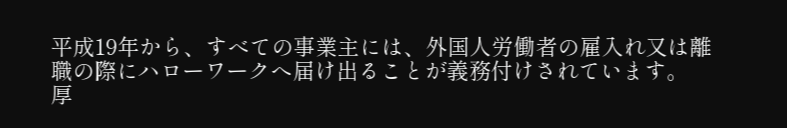平成19年から、すべての事業主には、外国人労働者の雇入れ又は離職の際にハローワークへ届け出ることが義務付けされています。
厚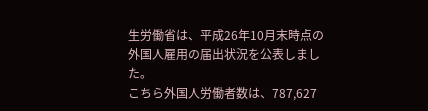生労働省は、平成26年10月末時点の外国人雇用の届出状況を公表しました。
こちら外国人労働者数は、787,627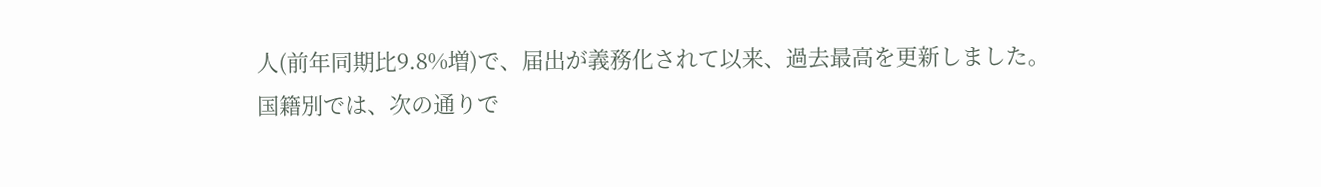人(前年同期比9.8%増)で、届出が義務化されて以来、過去最高を更新しました。
国籍別では、次の通りで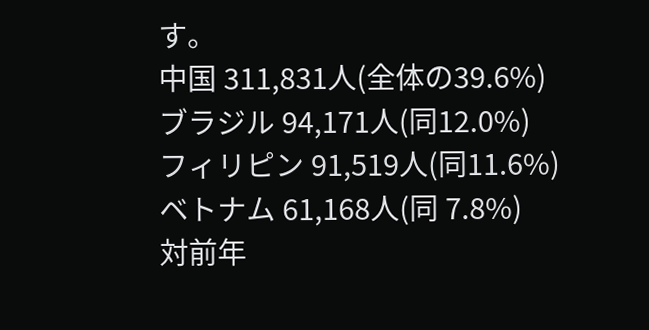す。
中国 311,831人(全体の39.6%)
ブラジル 94,171人(同12.0%)
フィリピン 91,519人(同11.6%)
ベトナム 61,168人(同 7.8%)
対前年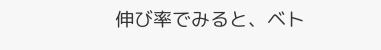伸び率でみると、ベト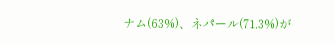ナム(63%)、ネパール(71.3%)が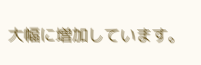大幅に増加しています。